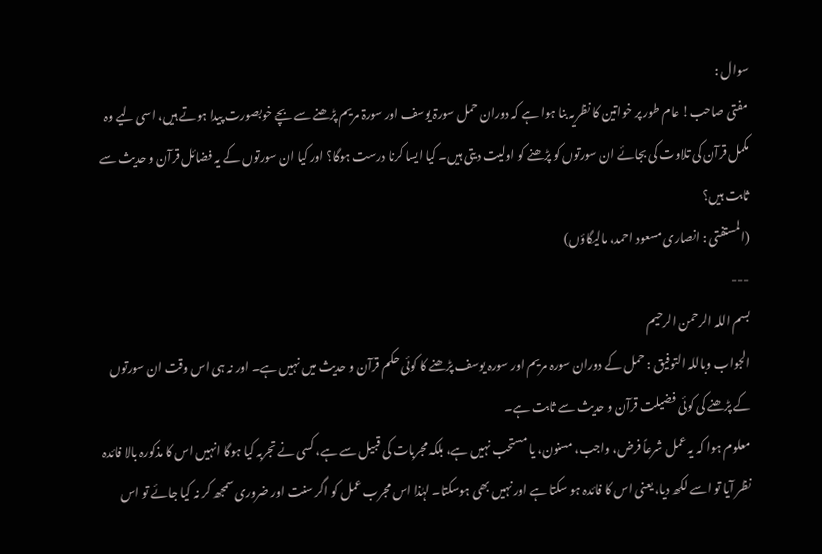سوال :
مفتی صاحب! عام طور پر خواتین کا نظریہ بنا ہوا ہے کہ دوران حمل سورۃ یوسف اور سورۃ مریم پڑھنے سے بچے خوبصورت پیدا ہوتے ہیں، اسی لیے وہ مکمل قرآن کی تلاوت کی بجائے ان سورتوں کو پڑھنے کو اولیت دیتی ہیں۔ کیا ایسا کرنا درست ہوگا؟ اور کیا ان سورتوں کے یہ فضائل قرآن و حدیث سے ثابت ہیں؟
(المستفتی : انصاری مسعود احمد، مالیگاؤں)
---
بسم اللہ الرحمن الرحیم
الجواب وباللہ التوفيق : حمل کے دوران سورہ مریم اور سورہ یوسف پڑھنے کا کوئی حکم قرآن و حدیث میں نہیں ہے۔ اور نہ ہی اس وقت ان سورتوں کے پڑھنے کی کوئی فضیلت قرآن و حدیث سے ثابت ہے۔
معلوم ہوا کہ یہ عمل شرعاً فرض، واجب، مسنون، یا مستحب نہیں ہے، بلکہ مجربات کی قبیل سے ہے، کسی نے تجربہ کیا ہوگا انہیں اس کا مذکورہ بالا فائدہ نظر آیا تو اسے لکھ دیا، یعنی اس کا فائدہ ہو سکتا ہے اور نہیں بھی ہوسکتا۔ لہٰذا اس مجرب عمل کو اگر سنت اور ضروری سمجھ کر نہ کیا جائے تو اس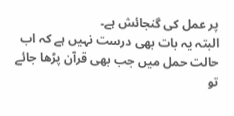پر عمل کی گنجائش ہے۔
البتہ یہ بات بھی درست نہیں ہے کہ اب حالت حمل میں جب بھی قرآن پڑھا جائے تو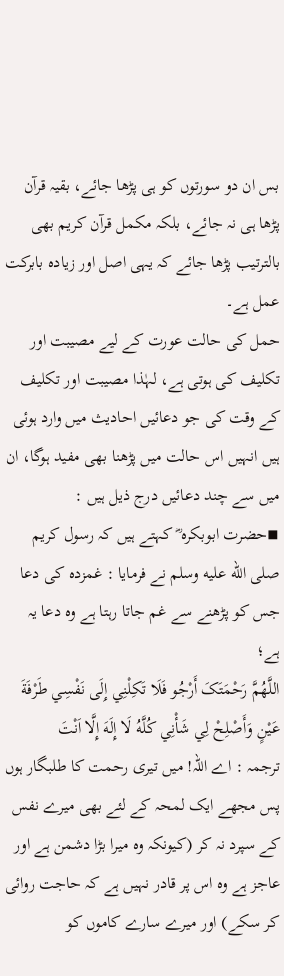بس ان دو سورتوں کو ہی پڑھا جائے، بقیہ قرآن پڑھا ہی نہ جائے، بلکہ مکمل قرآن کریم بھی بالترتيب پڑھا جائے کہ یہی اصل اور زیادہ بابرکت عمل ہے۔
حمل کی حالت عورت کے لیے مصیبت اور تکلیف کی ہوتی ہے، لہٰذا مصیبت اور تکلیف کے وقت کی جو دعائیں احادیث میں وارد ہوئی ہیں انہیں اس حالت میں پڑھنا بھی مفید ہوگا، ان میں سے چند دعائیں درج ذیل ہیں :
◾حضرت ابوبکرہ ؓ کہتے ہیں کہ رسول کریم صلى الله عليه وسلم نے فرمایا : غمزدہ کی دعا جس کو پڑھنے سے غم جاتا رہتا ہے وہ دعا یہ ہے؛
اللَّهُمَّ رَحْمَتَکَ أَرْجُو فَلَا تَکِلْنِي إِلَی نَفْسِي طَرْفَةَ عَيْنٍ وَأَصْلِحْ لِي شَأْنِي کُلَّهُ لَا إِلَهَ إِلَّا اَنْتَ
ترجمہ : اے اللہ! میں تیری رحمت کا طلبگار ہوں پس مجھے ایک لمحہ کے لئے بھی میرے نفس کے سپرد نہ کر (کیونکہ وہ میرا بڑا دشمن ہے اور عاجز ہے وہ اس پر قادر نہیں ہے کہ حاجت روائی کر سکے) اور میرے سارے کاموں کو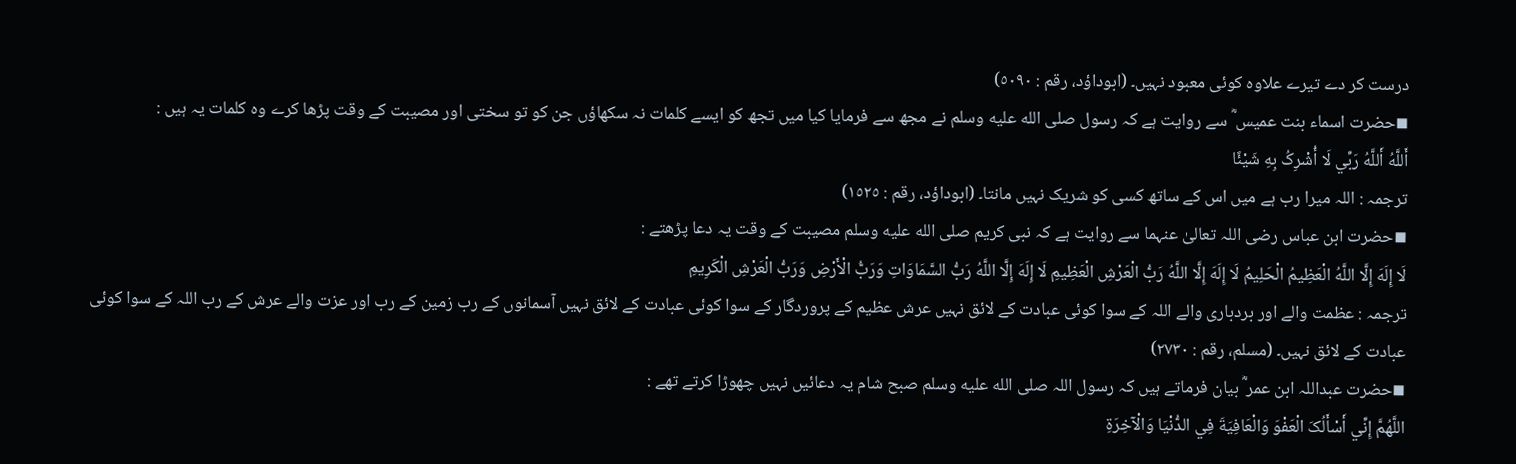درست کر دے تیرے علاوہ کوئی معبود نہیں۔ (ابوداؤد، رقم : ٥٠٩٠)
◾حضرت اسماء بنت عمیس ؓ سے روایت ہے کہ رسول صلى الله عليه وسلم نے مجھ سے فرمایا کیا میں تجھ کو ایسے کلمات نہ سکھاؤں جن کو تو سختی اور مصیبت کے وقت پڑھا کرے وہ کلمات یہ ہیں :
أَللَّهُ أَللَّهُ رَبِّي لَا أُشْرِکُ بِهِ شَيْئًا
ترجمہ : اللہ میرا رب ہے میں اس کے ساتھ کسی کو شریک نہیں مانتا۔ (ابوداؤد، رقم : ١٥٢٥)
◾حضرت ابن عباس رضی اللہ تعالیٰ عنہما سے روایت ہے کہ نبی کریم صلى الله عليه وسلم مصیبت کے وقت یہ دعا پڑھتے :
لَا إِلَهَ إِلَّا اللَّهُ الْعَظِيمُ الْحَلِيمُ لَا إِلَهَ إِلَّا اللَّهُ رَبُّ الْعَرْشِ الْعَظِيمِ لَا إِلَهَ إِلَّا اللَّهُ رَبُّ السَّمَاوَاتِ وَرَبُّ الْأَرْضِ وَرَبُّ الْعَرْشِ الْکَرِيمِ
ترجمہ : عظمت والے اور بردباری والے اللہ کے سوا کوئی عبادت کے لائق نہیں عرش عظیم کے پروردگار کے سوا کوئی عبادت کے لائق نہیں آسمانوں کے رب زمین کے رب اور عزت والے عرش کے رب اللہ کے سوا کوئی عبادت کے لائق نہیں۔ (مسلم، رقم : ٢٧٣٠)
◾حضرت عبداللہ ابن عمر ؓ بیان فرماتے ہیں کہ رسول اللہ صلى الله عليه وسلم صبح شام یہ دعائیں نہیں چھوڑا کرتے تھے :
اللَّهُمَّ إِنِّي أَسْأَلُکَ الْعَفْوَ وَالْعَافِيَةَ فِي الدُّنْيَا وَالْآخِرَةِ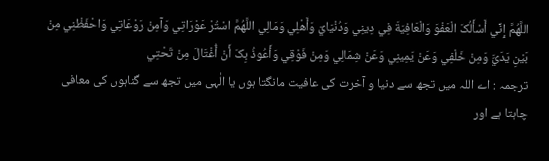اللَّهُمَّ إِنِّي أَسْأَلُکَ الْعَفْوَ وَالْعَافِيَةَ فِي دِينِي وَدُنْيَايَ وَأَهْلِي وَمَالِي اللَّهُمَّ اسْتُرْ عَوْرَاتِي وَآمِنْ رَوْعَاتِي وَاحْفَظْنِي مِنْ بَيْنِ يَدَيَّ وَمِنْ خَلْفِي وَعَنْ يَمِينِي وَعَنْ شِمَالِي وَمِنْ فَوْقِي وَأَعُوذُ بِکَ أَنْ أُغْتَالَ مِنْ تَحْتِي
ترجمہ : اے اللہ میں تجھ سے دنیا و آخرت کی عافیت مانگتا ہوں یا الٰہی میں تجھ سے گناہوں کی معافی چاہتا ہے اور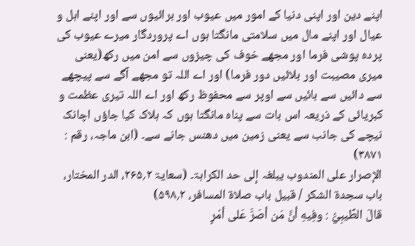اپنے دین اور اپنی دنیا کے امور میں عیوب اور برائیوں سے اور اپنے اہل و عیال اور اپنے مال میں سلامتی مانگتا ہوں اے پروردگار میرے عیوب کی پردہ پوشی فرما اور مجھے خوف کی چیزوں سے امن میں رکھ(یعنی میری مصیبت اور بلائیں دور فرما) اور اے اللہ تو مجھے آگے سے پیچھے سے دائیں سے بائیں سے اوپر سے محفوظ رکھ اور اے اللہ تیری عظمت و کبریائی کے ذریعہ اس بات سے پناہ مانگتا ہوں کہ ہلاک کیا جاؤں اچانک نیچے کی جانب سے یعنی زمین میں دھنس جانے سے۔ (ابن ماجہ، رقم : ٣٨٧١)
الإصرار علی المندوب یبلغہ إلی حد الکراہۃ۔ (سعایۃ ۲؍۲۶۵، الدر المختار، باب سجدۃ الشکر / قبیل باب صلاۃ المسافر، ۲؍۵۹۸)
قالَ الطِّيبِيُّ : وفِيهِ أنَّ مَن أصَرَّ عَلى أمْرٍ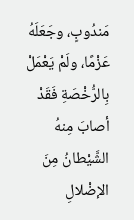مَندُوبٍ، وجَعَلَهُ عَزْمًا، ولَمْ يَعْمَلْ بِالرُّخْصَةِ فَقَدْ أصابَ مِنهُ الشَّيْطانُ مِنَ الإضْلالِ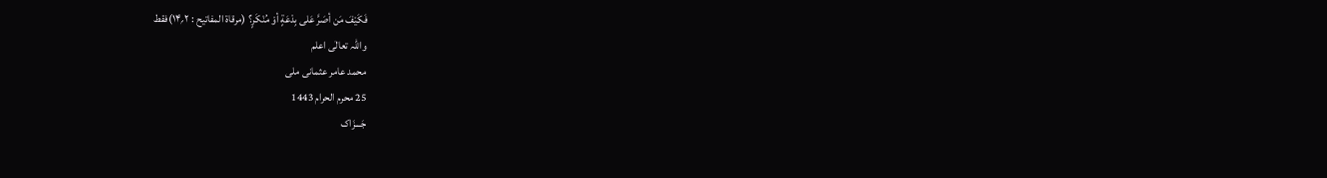فَكَيْفَ مَن أصَرَّ عَلى بِدْعَةٍ أوْ مُنْكَرٍ؟ (مرقاۃ المفاتیح : ۲؍۱۴)فقط
واللہ تعالٰی اعلم
محمد عامر عثمانی ملی
25 محرم الحرام 1443
جَـــزَاک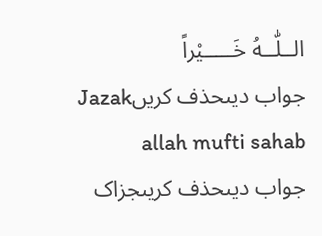الــلّٰــهُ خَـــــيْراً
جواب دیںحذف کریںJazak allah mufti sahab
جواب دیںحذف کریںجزاک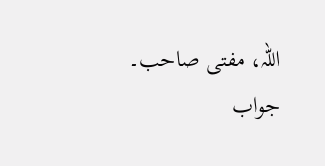اللّہ، مفتی صاحب۔
جواب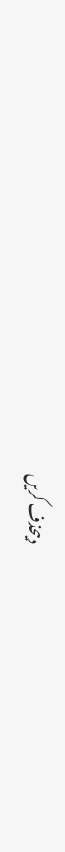دیںحذف کریں